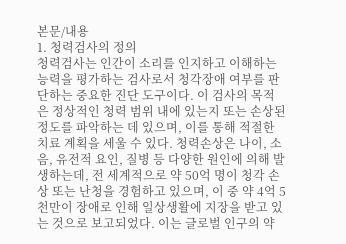본문/내용
1. 청력검사의 정의
청력검사는 인간이 소리를 인지하고 이해하는 능력을 평가하는 검사로서 청각장애 여부를 판단하는 중요한 진단 도구이다. 이 검사의 목적은 정상적인 청력 범위 내에 있는지 또는 손상된 정도를 파악하는 데 있으며, 이를 통해 적절한 치료 계획을 세울 수 있다. 청력손상은 나이, 소음, 유전적 요인, 질병 등 다양한 원인에 의해 발생하는데, 전 세계적으로 약 50억 명이 청각 손상 또는 난청을 경험하고 있으며, 이 중 약 4억 5천만이 장애로 인해 일상생활에 지장을 받고 있는 것으로 보고되었다. 이는 글로벌 인구의 약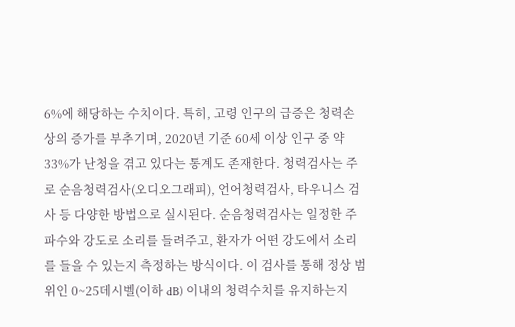6%에 해당하는 수치이다. 특히, 고령 인구의 급증은 청력손상의 증가를 부추기며, 2020년 기준 60세 이상 인구 중 약 33%가 난청을 겪고 있다는 통계도 존재한다. 청력검사는 주로 순음청력검사(오디오그래피), 언어청력검사, 타우니스 검사 등 다양한 방법으로 실시된다. 순음청력검사는 일정한 주파수와 강도로 소리를 들려주고, 환자가 어떤 강도에서 소리를 들을 수 있는지 측정하는 방식이다. 이 검사를 통해 정상 범위인 0~25데시벨(이하 dB) 이내의 청력수치를 유지하는지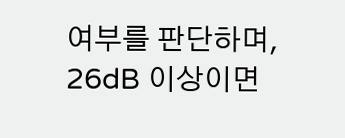여부를 판단하며, 26dB 이상이면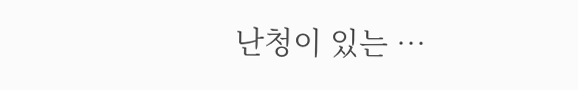난청이 있는 …